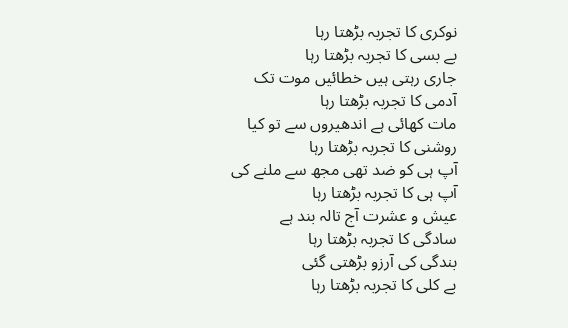نوکری کا تجربہ بڑھتا رہا
بے بسی کا تجربہ بڑھتا رہا
جاری رہتی ہیں خطائیں موت تک
آدمی کا تجربہ بڑھتا رہا
مات کھائی ہے اندھیروں سے تو کیا
روشنی کا تجربہ بڑھتا رہا
آپ ہی کو ضد تھی مجھ سے ملنے کی
آپ ہی کا تجربہ بڑھتا رہا
عیش و عشرت آج تالہ بند ہے
سادگی کا تجربہ بڑھتا رہا
بندگی کی آرزو بڑھتی گئی
بے کلی کا تجربہ بڑھتا رہا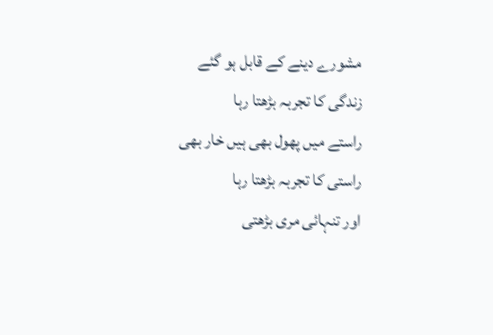مشورے دینے کے قابل ہو گئے
زندگی کا تجربہ بڑھتا رہا
راستے میں پھول بھی ہیں خار بھی
راستی کا تجربہ بڑھتا رہا
اور تنہائی مری بڑھتی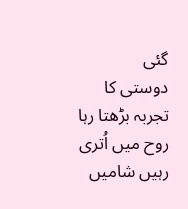گئی
دوستی کا تجربہ بڑھتا رہا
روح میں اُتری رہیں شامیں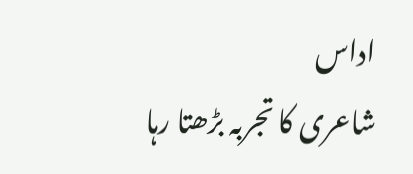اداس
شاعری کا تجربہ بڑھتا رہا